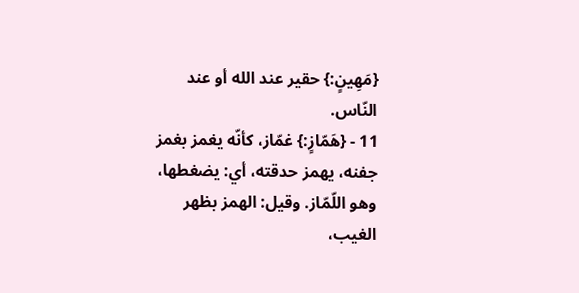{مَهِينٍ:} حقير عند الله أو عند النّاس.
11 - {هَمّازٍ:} غمّاز، كأنّه يغمز بغمز جفنه، يهمز حدقته، أي: يضغطها، وهو اللّمّاز. وقيل: الهمز بظهر الغيب،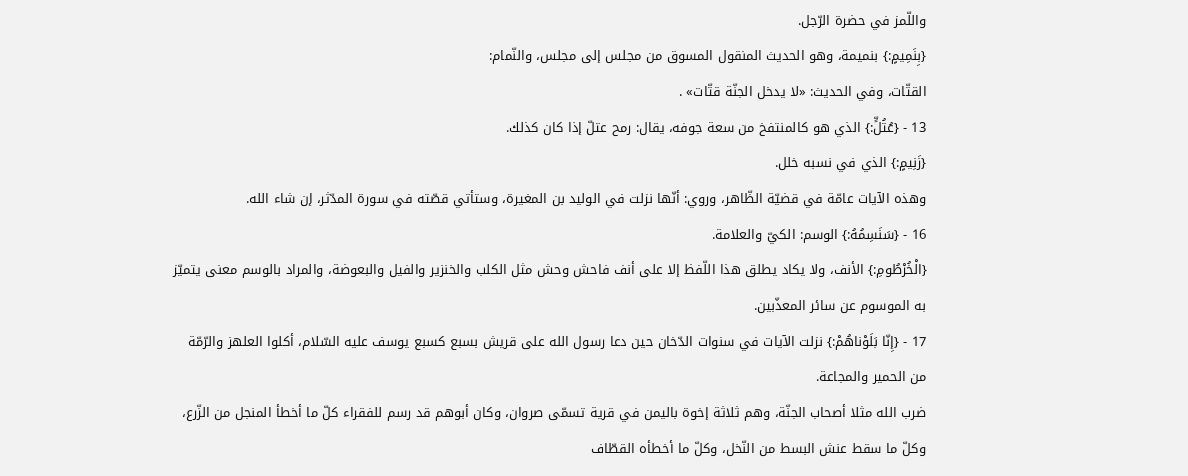واللّمز في حضرة الرّجل.
{بِنَمِيمٍ:} بنميمة، وهو الحديث المنقول المسوق من مجلس إلى مجلس، والنّمام:
القتّات، وفي الحديث: «لا يدخل الجنّة قتّات» .
13 - {عُتُلٍّ:} الذي هو كالمنتفخ من سعة جوفه، يقال: رمح عتلّ إذا كان كذلك.
{زَنِيمٍ:} الذي في نسبه خلل.
وهذه الآيات عامّة في قضيّة الظّاهر، وروي: أنّها نزلت في الوليد بن المغيرة، وستأتي قصّته في سورة المدّثر، إن شاء الله.
16 - {سَنَسِمُهُ:} الوسم: الكيّ والعلامة.
{الْخُرْطُومِ:} الأنف، ولا يكاد يطلق هذا اللّفظ إلا على أنف فاحش وحش مثل الكلب والخنزير والفيل والبعوضة، والمراد بالوسم معنى يتميّز به الموسوم عن سائر المعذّبين.
17 - {إِنّا بَلَوْناهُمْ:} نزلت الآيات في سنوات الدّخان حين دعا رسول الله على قريش بسبع كسبع يوسف عليه السّلام، أكلوا العلهز والرّمّة من الحمير والمجاعة.
ضرب الله مثلا أصحاب الجنّة، وهم ثلاثة إخوة باليمن في قرية تسمّى صروان، وكان أبوهم قد رسم للفقراء كلّ ما أخطأ المنجل من الزّرع، وكلّ ما سقط عنش البسط من النّخل، وكلّ ما أخطأه القطّاف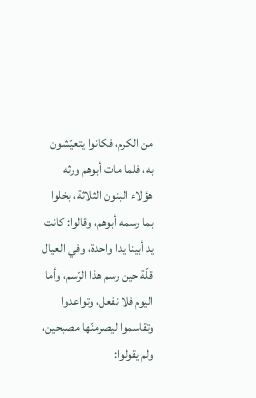من الكرم، فكانوا يتعيّشون به، فلما مات أبوهم ورثه هؤلاء البنون الثلاثة، بخلوا بما رسمه أبوهم، وقالوا: كانت يد أبينا يدا واحدة، وفي العيال قلّة حين رسم هذا الرّسم، وأما اليوم فلا نفعل، وتواعدوا وتقاسموا ليصرمنّها مصبحين، ولم يقولوا: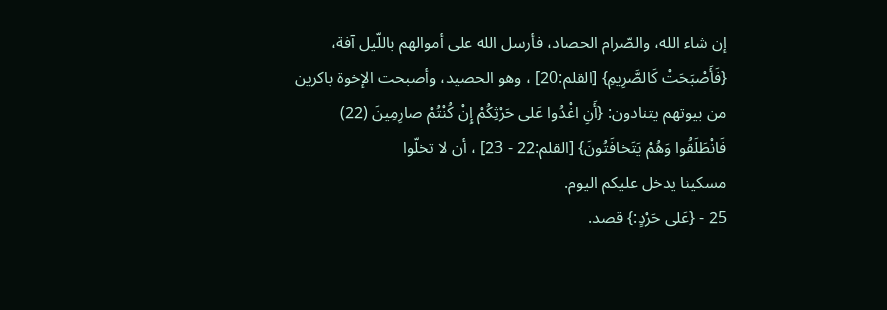إن شاء الله، والصّرام الحصاد، فأرسل الله على أموالهم باللّيل آفة، {فَأَصْبَحَتْ كَالصَّرِيمِ} [القلم:20] ، وهو الحصيد، وأصبحت الإخوة باكرين من بيوتهم يتنادون: {أَنِ اغْدُوا عَلى حَرْثِكُمْ إِنْ كُنْتُمْ صارِمِينَ (22) فَانْطَلَقُوا وَهُمْ يَتَخافَتُونَ} [القلم:22 - 23] ، أن لا تخلّوا
مسكينا يدخل عليكم اليوم.
25 - {عَلى حَرْدٍ:} قصد.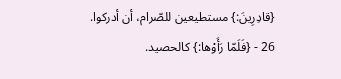{قادِرِينَ:} مستطيعين للصّرام، أن أدركوا.
26 - {فَلَمّا رَأَوْها:} كالحصيد.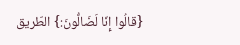{قالُوا إِنّا لَضَالُّونَ:} الطّريق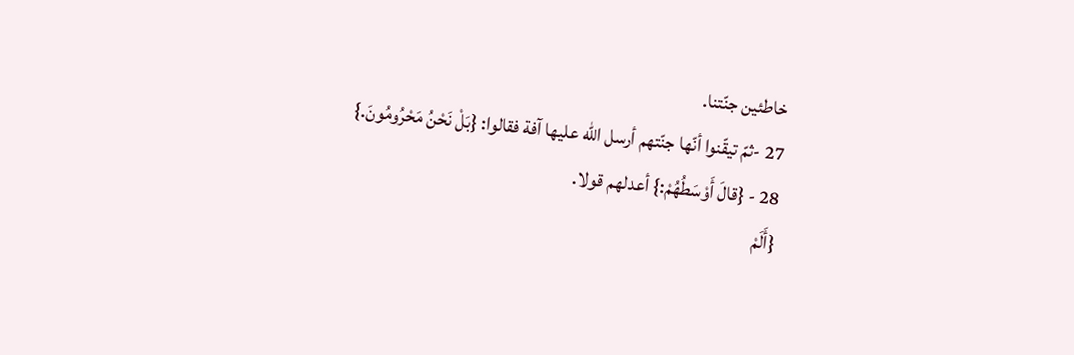خاطئين جنّتنا.
27 -ثمّ تيقّنوا أنّها جنّتهم أرسل الله عليها آفة فقالوا: {بَلْ نَحْنُ مَحْرُومُونَ.}
28 - {قالَ أَوْسَطُهُمْ:} أعدلهم قولا.
{أَلَمْ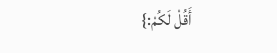أَقُلْ لَكُمْ:}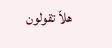هلاّ تقولون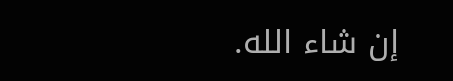إن شاء الله.